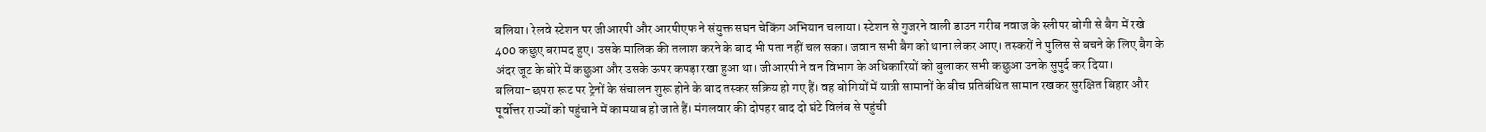बलिया। रेलवे स्टेशन पर जीआरपी और आरपीएफ ने संयुक्त सघन चेकिंग अभियान चलाया। स्टेशन से गुजरने वाली डाउन गरीब नवाज के स्लीपर बोगी से बैग में रखे 400 कछुए बरामद हुए। उसके मालिक की तलाश करने के बाद भी पता नहीं चल सका। जवान सभी बैग को थाना लेकर आए। तस्करों ने पुलिस से बचने के लिए बैग के अंदर जूट के बोरे में कछुआ और उसके ऊपर कपड़ा रखा हुआ था। जीआरपी ने वन विभाग के अधिकारियों को बुलाकर सभी कछुआ उनके सुपुर्द कर दिया।
बलिया-छपरा रूट पर ट्रेनों के संचालन शुरू होने के बाद तस्कर सक्रिय हो गए हैं। वह बोगियों में यात्री सामानों के बीच प्रतिबंधित सामान रखकर सुरक्षित बिहार और पूर्वोत्तर राज्यों को पहुंचाने में कामयाब हो जाते हैं। मंगलवार की दोपहर बाद दो घंटे विलंब से पहुंची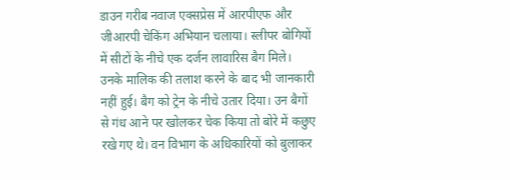डाउन गरीब नवाज एक्सप्रेस में आरपीएफ और जीआरपी चेकिंग अभियान चलाया। स्लीपर बोगियों में सीटों के नीचे एक दर्जन लावारिस बैग मिले। उनके मालिक की तलाश करने के बाद भी जानकारी नहीं हुई। बैग को ट्रेन के नीचे उतार दिया। उन बैगों से गंध आने पर खोलकर चेक किया तो बोरे में कछुए रखे गए थे। वन विभाग के अधिकारियों को बुलाकर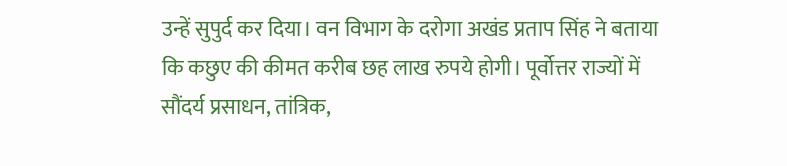उन्हें सुपुर्द कर दिया। वन विभाग के दरोगा अखंड प्रताप सिंह ने बताया कि कछुए की कीमत करीब छह लाख रुपये होगी। पूर्वोत्तर राज्यों में सौंदर्य प्रसाधन, तांत्रिक,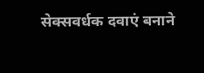सेक्सवर्धक दवाएं बनाने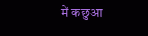में कछुआ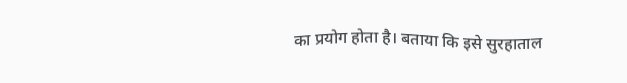का प्रयोग होता है। बताया कि इसे सुरहाताल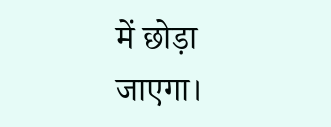में छोड़ा जाएगा।